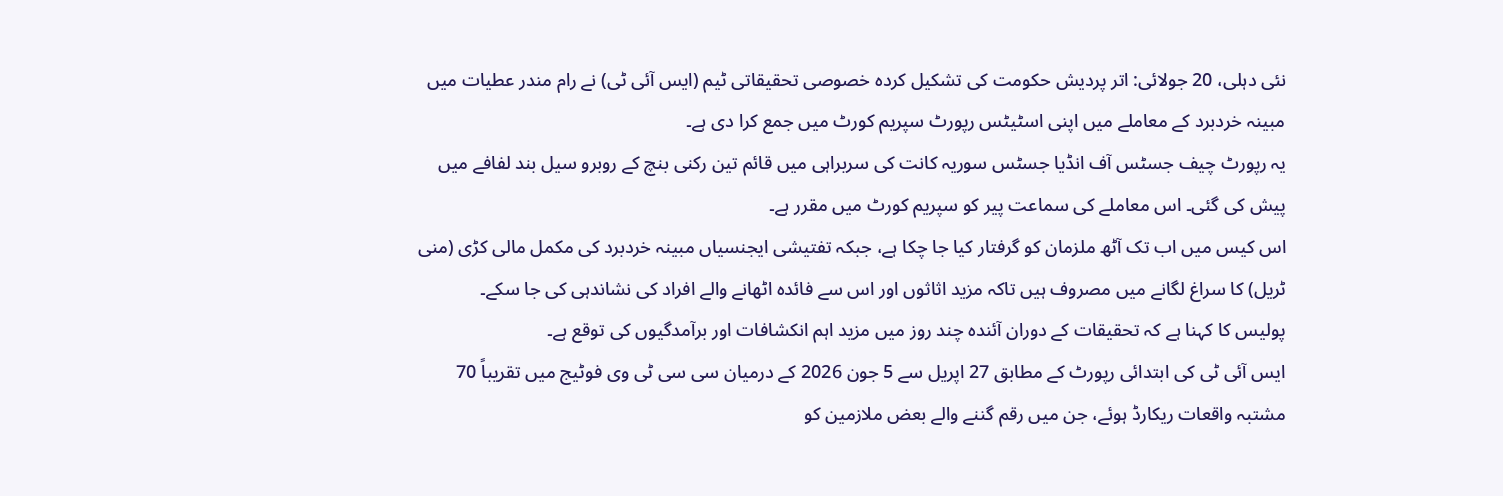نئی دہلی، 20 جولائی: اتر پردیش حکومت کی تشکیل کردہ خصوصی تحقیقاتی ٹیم (ایس آئی ٹی) نے رام مندر عطیات میں مبینہ خردبرد کے معاملے میں اپنی اسٹیٹس رپورٹ سپریم کورٹ میں جمع کرا دی ہے۔
یہ رپورٹ چیف جسٹس آف انڈیا جسٹس سوریہ کانت کی سربراہی میں قائم تین رکنی بنچ کے روبرو سیل بند لفافے میں پیش کی گئی۔ اس معاملے کی سماعت پیر کو سپریم کورٹ میں مقرر ہے۔
اس کیس میں اب تک آٹھ ملزمان کو گرفتار کیا جا چکا ہے، جبکہ تفتیشی ایجنسیاں مبینہ خردبرد کی مکمل مالی کڑی (منی ٹریل) کا سراغ لگانے میں مصروف ہیں تاکہ مزید اثاثوں اور اس سے فائدہ اٹھانے والے افراد کی نشاندہی کی جا سکے۔
پولیس کا کہنا ہے کہ تحقیقات کے دوران آئندہ چند روز میں مزید اہم انکشافات اور برآمدگیوں کی توقع ہے۔
ایس آئی ٹی کی ابتدائی رپورٹ کے مطابق 27 اپریل سے 5 جون 2026 کے درمیان سی سی ٹی وی فوٹیج میں تقریباً 70 مشتبہ واقعات ریکارڈ ہوئے، جن میں رقم گننے والے بعض ملازمین کو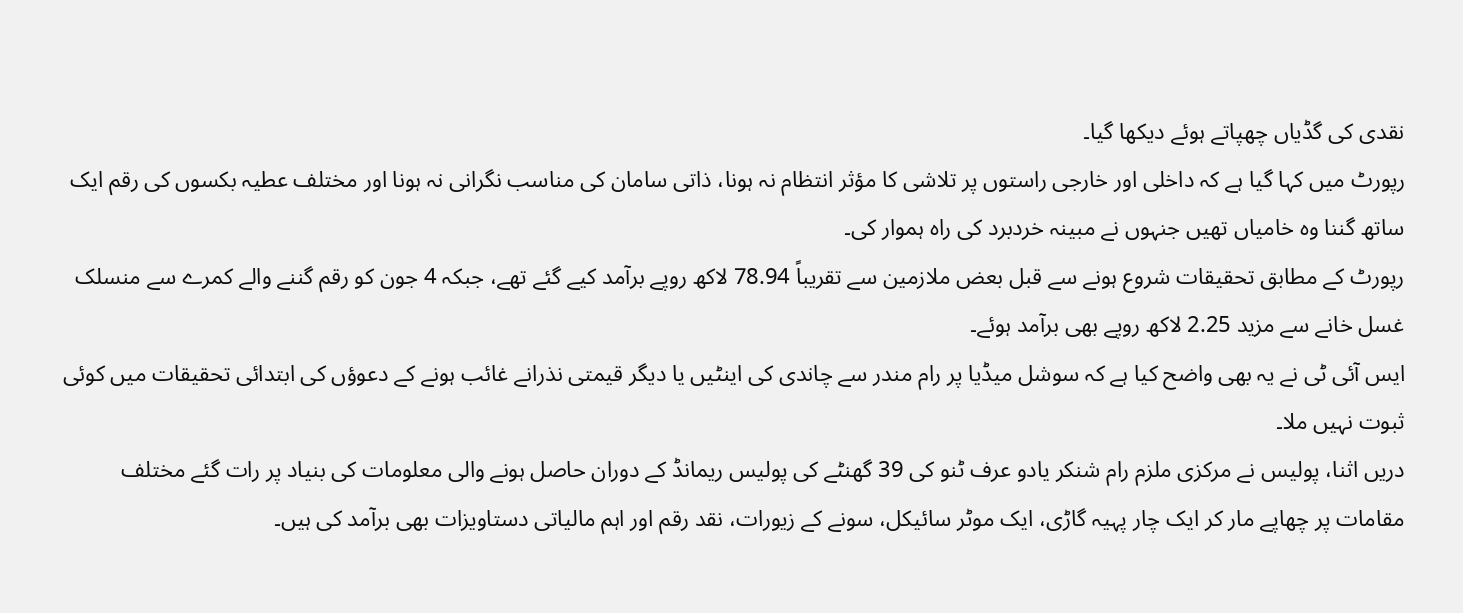نقدی کی گڈیاں چھپاتے ہوئے دیکھا گیا۔
رپورٹ میں کہا گیا ہے کہ داخلی اور خارجی راستوں پر تلاشی کا مؤثر انتظام نہ ہونا، ذاتی سامان کی مناسب نگرانی نہ ہونا اور مختلف عطیہ بکسوں کی رقم ایک ساتھ گننا وہ خامیاں تھیں جنہوں نے مبینہ خردبرد کی راہ ہموار کی۔
رپورٹ کے مطابق تحقیقات شروع ہونے سے قبل بعض ملازمین سے تقریباً 78.94 لاکھ روپے برآمد کیے گئے تھے، جبکہ 4 جون کو رقم گننے والے کمرے سے منسلک غسل خانے سے مزید 2.25 لاکھ روپے بھی برآمد ہوئے۔
ایس آئی ٹی نے یہ بھی واضح کیا ہے کہ سوشل میڈیا پر رام مندر سے چاندی کی اینٹیں یا دیگر قیمتی نذرانے غائب ہونے کے دعوؤں کی ابتدائی تحقیقات میں کوئی ثبوت نہیں ملا۔
دریں اثنا، پولیس نے مرکزی ملزم رام شنکر یادو عرف ٹنو کی 39 گھنٹے کی پولیس ریمانڈ کے دوران حاصل ہونے والی معلومات کی بنیاد پر رات گئے مختلف مقامات پر چھاپے مار کر ایک چار پہیہ گاڑی، ایک موٹر سائیکل، سونے کے زیورات، نقد رقم اور اہم مالیاتی دستاویزات بھی برآمد کی ہیں۔